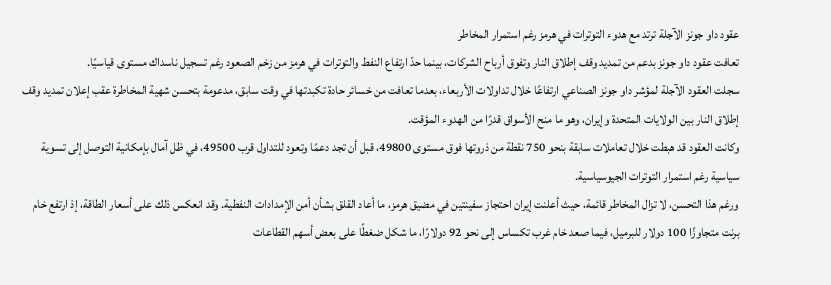عقود داو جونز الآجلة ترتد مع هدوء التوترات في هرمز رغم استمرار المخاطر
تعافت عقود داو جونز بدعم من تمديد وقف إطلاق النار وتفوق أرباح الشركات، بينما حدّ ارتفاع النفط والتوترات في هرمز من زخم الصعود رغم تسجيل ناسداك مستوى قياسيًا.
سجلت العقود الآجلة لمؤشر داو جونز الصناعي ارتفاعًا خلال تداولات الأربعاء، بعدما تعافت من خسائر حادة تكبدتها في وقت سابق، مدعومة بتحسن شهية المخاطرة عقب إعلان تمديد وقف إطلاق النار بين الولايات المتحدة وإيران، وهو ما منح الأسواق قدرًا من الهدوء المؤقت.
وكانت العقود قد هبطت خلال تعاملات سابقة بنحو 750 نقطة من ذروتها فوق مستوى 49800، قبل أن تجد دعمًا وتعود للتداول قرب 49500، في ظل آمال بإمكانية التوصل إلى تسوية سياسية رغم استمرار التوترات الجيوسياسية.
ورغم هذا التحسن، لا تزال المخاطر قائمة، حيث أعلنت إيران احتجاز سفينتين في مضيق هرمز، ما أعاد القلق بشأن أمن الإمدادات النفطية. وقد انعكس ذلك على أسعار الطاقة، إذ ارتفع خام برنت متجاوزًا 100 دولار للبرميل، فيما صعد خام غرب تكساس إلى نحو 92 دولارًا، ما شكل ضغطًا على بعض أسهم القطاعات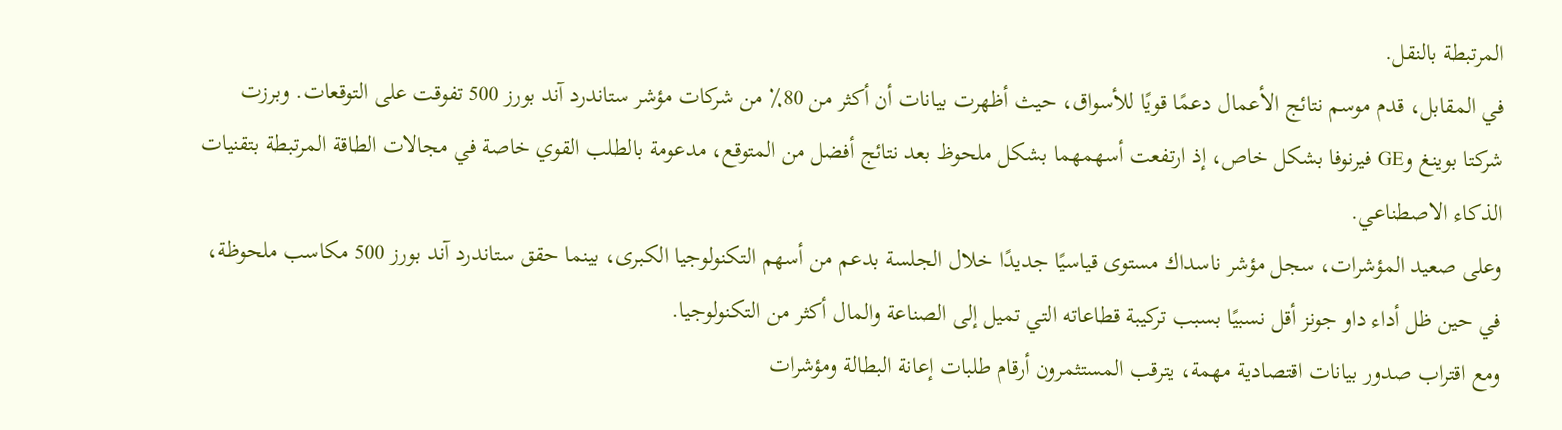المرتبطة بالنقل.
في المقابل، قدم موسم نتائج الأعمال دعمًا قويًا للأسواق، حيث أظهرت بيانات أن أكثر من 80٪ من شركات مؤشر ستاندرد آند بورز 500 تفوقت على التوقعات. وبرزت شركتا بوينغ وGE فيرنوفا بشكل خاص، إذ ارتفعت أسهمهما بشكل ملحوظ بعد نتائج أفضل من المتوقع، مدعومة بالطلب القوي خاصة في مجالات الطاقة المرتبطة بتقنيات الذكاء الاصطناعي.
وعلى صعيد المؤشرات، سجل مؤشر ناسداك مستوى قياسيًا جديدًا خلال الجلسة بدعم من أسهم التكنولوجيا الكبرى، بينما حقق ستاندرد آند بورز 500 مكاسب ملحوظة، في حين ظل أداء داو جونز أقل نسبيًا بسبب تركيبة قطاعاته التي تميل إلى الصناعة والمال أكثر من التكنولوجيا.
ومع اقتراب صدور بيانات اقتصادية مهمة، يترقب المستثمرون أرقام طلبات إعانة البطالة ومؤشرات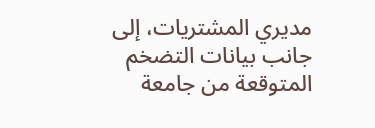مديري المشتريات، إلى جانب بيانات التضخم المتوقعة من جامعة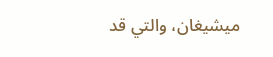ميشيغان، والتي قد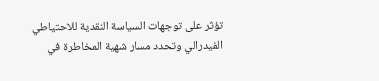تؤثر على توجهات السياسة النقدية للاحتياطي الفيدرالي وتحدد مسار شهية المخاطرة في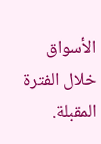الأسواق خلال الفترة المقبلة.